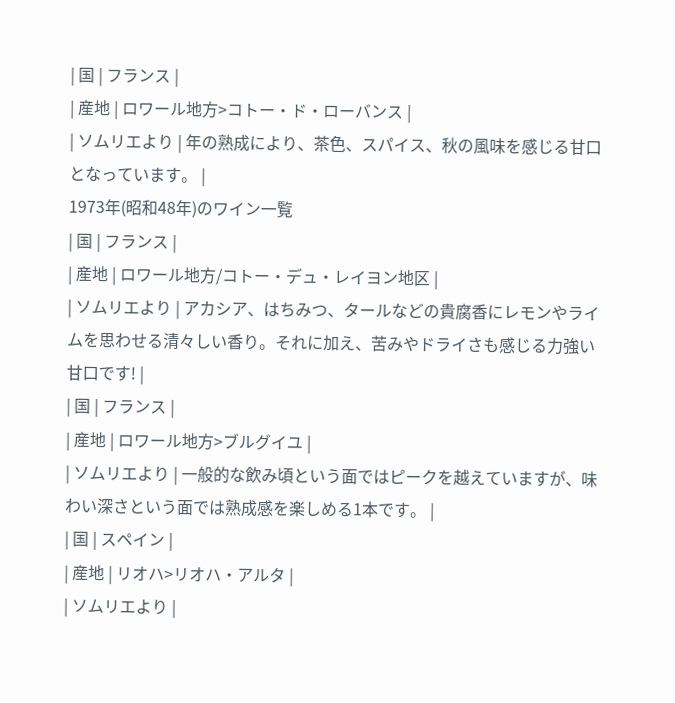| 国 | フランス |
| 産地 | ロワール地方>コトー・ド・ローバンス |
| ソムリエより | 年の熟成により、茶色、スパイス、秋の風味を感じる甘口となっています。 |
1973年(昭和48年)のワイン一覧
| 国 | フランス |
| 産地 | ロワール地方/コトー・デュ・レイヨン地区 |
| ソムリエより | アカシア、はちみつ、タールなどの貴腐香にレモンやライムを思わせる清々しい香り。それに加え、苦みやドライさも感じる力強い甘口です! |
| 国 | フランス |
| 産地 | ロワール地方>ブルグイユ |
| ソムリエより | 一般的な飲み頃という面ではピークを越えていますが、味わい深さという面では熟成感を楽しめる1本です。 |
| 国 | スペイン |
| 産地 | リオハ>リオハ・アルタ |
| ソムリエより |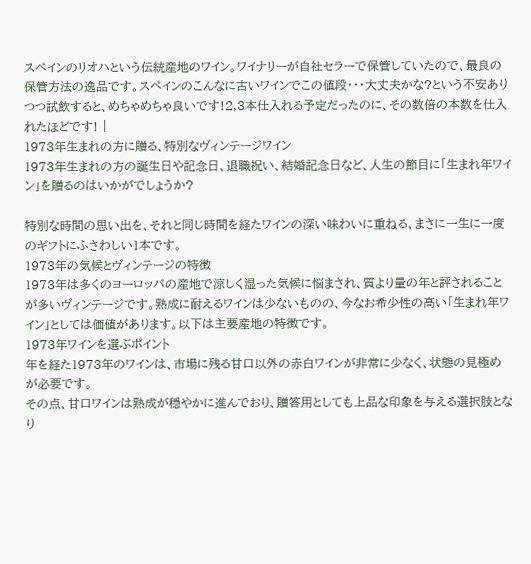スペインのリオハという伝統産地のワイン。ワイナリーが自社セラーで保管していたので、最良の保管方法の逸品です。スペインのこんなに古いワインでこの値段・・・大丈夫かな?という不安ありつつ試飲すると、めちゃめちゃ良いです!2,3本仕入れる予定だったのに、その数倍の本数を仕入れたほどです! |
1973年生まれの方に贈る、特別なヴィンテージワイン
1973年生まれの方の誕生日や記念日、退職祝い、結婚記念日など、人生の節目に「生まれ年ワイン」を贈るのはいかがでしょうか?

特別な時間の思い出を、それと同じ時間を経たワインの深い味わいに重ねる、まさに一生に一度のギフトにふさわしい1本です。
1973年の気候とヴィンテージの特徴
1973年は多くのヨーロッパの産地で涼しく湿った気候に悩まされ、質より量の年と評されることが多いヴィンテージです。熟成に耐えるワインは少ないものの、今なお希少性の高い「生まれ年ワイン」としては価値があります。以下は主要産地の特徴です。
1973年ワインを選ぶポイント
年を経た1973年のワインは、市場に残る甘口以外の赤白ワインが非常に少なく、状態の見極めが必要です。
その点、甘口ワインは熟成が穏やかに進んでおり、贈答用としても上品な印象を与える選択肢となり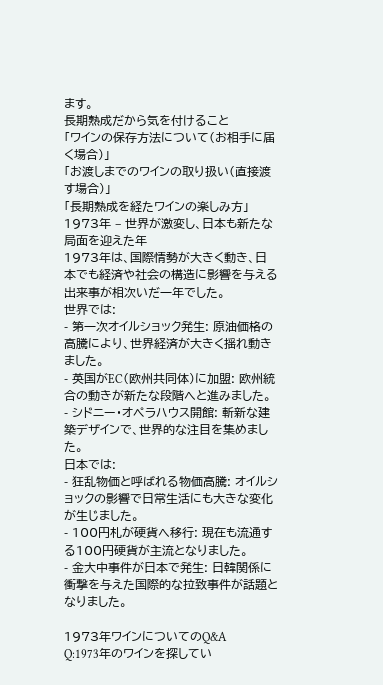ます。
長期熟成だから気を付けること
「ワインの保存方法について(お相手に届く場合)」
「お渡しまでのワインの取り扱い(直接渡す場合)」
「長期熟成を経たワインの楽しみ方」
1973年 – 世界が激変し、日本も新たな局面を迎えた年
1973年は、国際情勢が大きく動き、日本でも経済や社会の構造に影響を与える出来事が相次いだ一年でした。
世界では:
- 第一次オイルショック発生: 原油価格の高騰により、世界経済が大きく揺れ動きました。
- 英国がEC(欧州共同体)に加盟: 欧州統合の動きが新たな段階へと進みました。
- シドニー・オペラハウス開館: 斬新な建築デザインで、世界的な注目を集めました。
日本では:
- 狂乱物価と呼ばれる物価高騰: オイルショックの影響で日常生活にも大きな変化が生じました。
- 100円札が硬貨へ移行: 現在も流通する100円硬貨が主流となりました。
- 金大中事件が日本で発生: 日韓関係に衝撃を与えた国際的な拉致事件が話題となりました。

1973年ワインについてのQ&A
Q:1973年のワインを探してい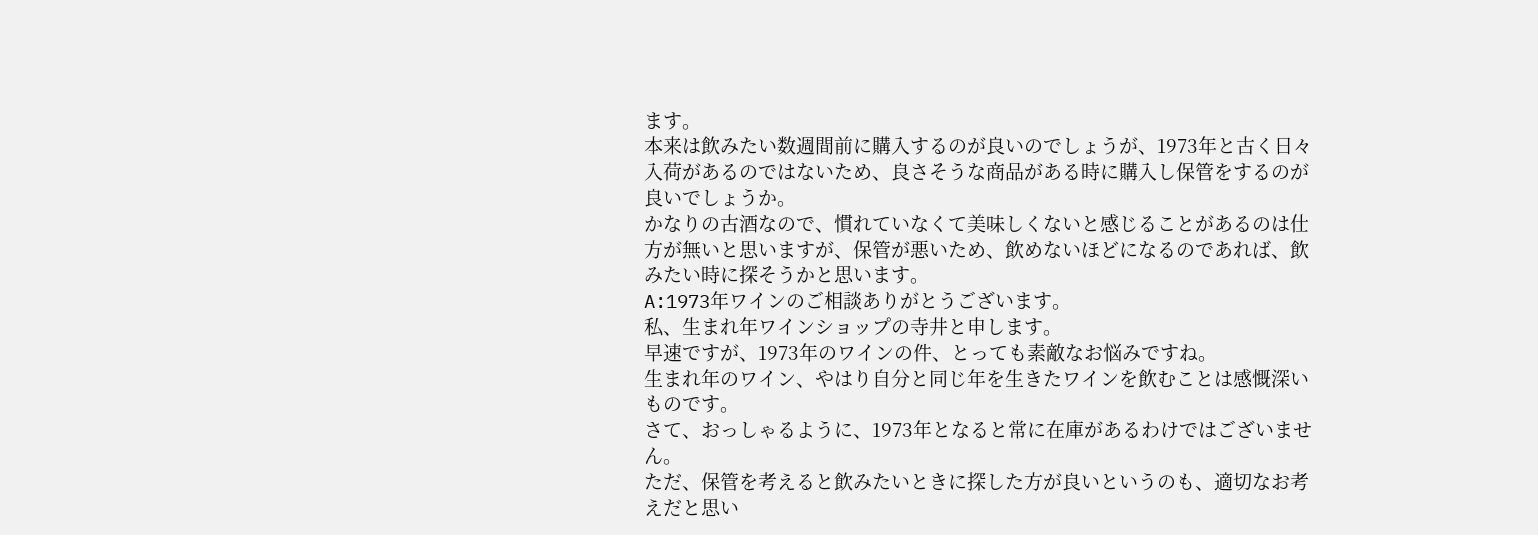ます。
本来は飲みたい数週間前に購入するのが良いのでしょうが、1973年と古く日々入荷があるのではないため、良さそうな商品がある時に購入し保管をするのが良いでしょうか。
かなりの古酒なので、慣れていなくて美味しくないと感じることがあるのは仕方が無いと思いますが、保管が悪いため、飲めないほどになるのであれば、飲みたい時に探そうかと思います。
A:1973年ワインのご相談ありがとうございます。
私、生まれ年ワインショップの寺井と申します。
早速ですが、1973年のワインの件、とっても素敵なお悩みですね。
生まれ年のワイン、やはり自分と同じ年を生きたワインを飲むことは感慨深いものです。
さて、おっしゃるように、1973年となると常に在庫があるわけではございません。
ただ、保管を考えると飲みたいときに探した方が良いというのも、適切なお考えだと思い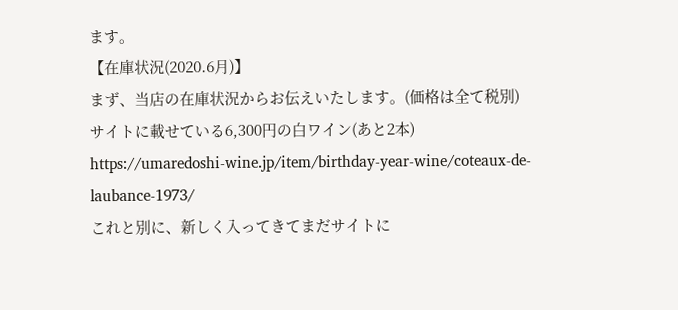ます。
【在庫状況(2020.6月)】
まず、当店の在庫状況からお伝えいたします。(価格は全て税別)
サイトに載せている6,300円の白ワイン(あと2本)
https://umaredoshi-wine.jp/item/birthday-year-wine/coteaux-de-laubance-1973/
これと別に、新しく入ってきてまだサイトに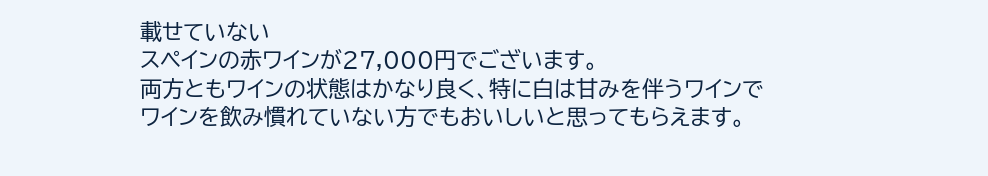載せていない
スペインの赤ワインが27,000円でございます。
両方ともワインの状態はかなり良く、特に白は甘みを伴うワインで
ワインを飲み慣れていない方でもおいしいと思ってもらえます。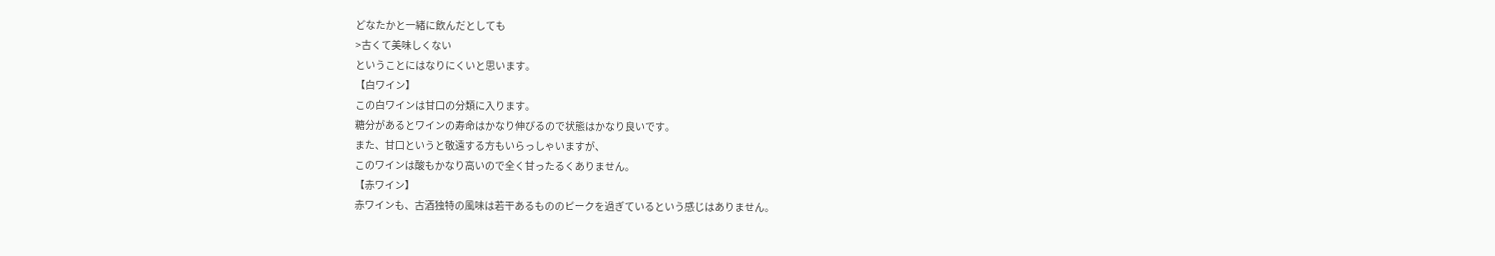どなたかと一緒に飲んだとしても
>古くて美味しくない
ということにはなりにくいと思います。
【白ワイン】
この白ワインは甘口の分類に入ります。
糖分があるとワインの寿命はかなり伸びるので状態はかなり良いです。
また、甘口というと敬遠する方もいらっしゃいますが、
このワインは酸もかなり高いので全く甘ったるくありません。
【赤ワイン】
赤ワインも、古酒独特の風味は若干あるもののピークを過ぎているという感じはありません。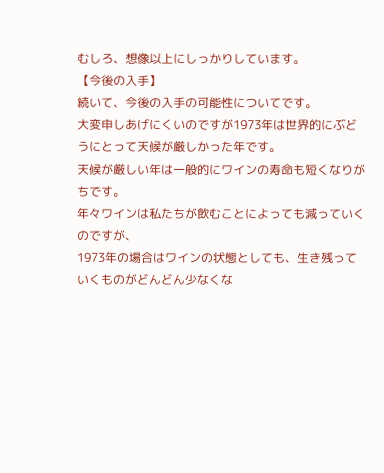むしろ、想像以上にしっかりしています。
【今後の入手】
続いて、今後の入手の可能性についてです。
大変申しあげにくいのですが1973年は世界的にぶどうにとって天候が厳しかった年です。
天候が厳しい年は一般的にワインの寿命も短くなりがちです。
年々ワインは私たちが飲むことによっても減っていくのですが、
1973年の場合はワインの状態としても、生き残っていくものがどんどん少なくな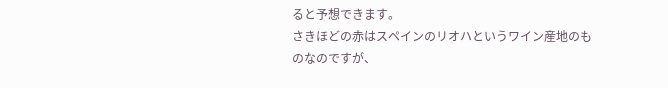ると予想できます。
さきほどの赤はスペインのリオハというワイン産地のものなのですが、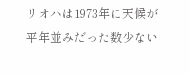リオハは1973年に天候が平年並みだった数少ない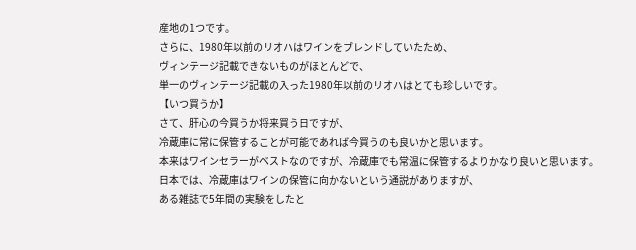産地の1つです。
さらに、1980年以前のリオハはワインをブレンドしていたため、
ヴィンテージ記載できないものがほとんどで、
単一のヴィンテージ記載の入った1980年以前のリオハはとても珍しいです。
【いつ買うか】
さて、肝心の今買うか将来買う日ですが、
冷蔵庫に常に保管することが可能であれば今買うのも良いかと思います。
本来はワインセラーがベストなのですが、冷蔵庫でも常温に保管するよりかなり良いと思います。
日本では、冷蔵庫はワインの保管に向かないという通説がありますが、
ある雑誌で5年間の実験をしたと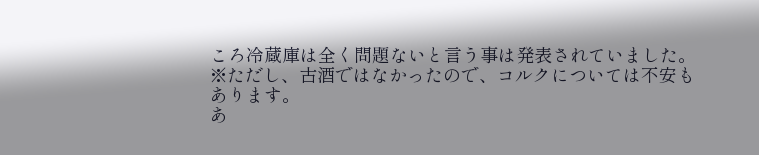ころ冷蔵庫は全く問題ないと言う事は発表されていました。
※ただし、古酒ではなかったので、コルクについては不安もあります。
あ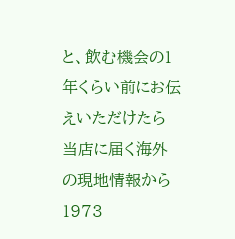と、飲む機会の1年くらい前にお伝えいただけたら
当店に届く海外の現地情報から1973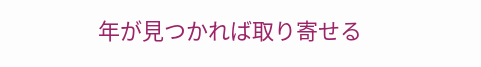年が見つかれば取り寄せる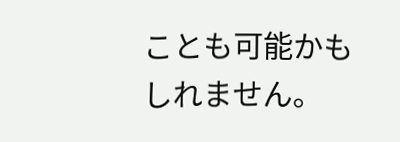ことも可能かもしれません。